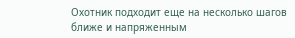Охотник подходит еще на несколько шагов ближе и напряженным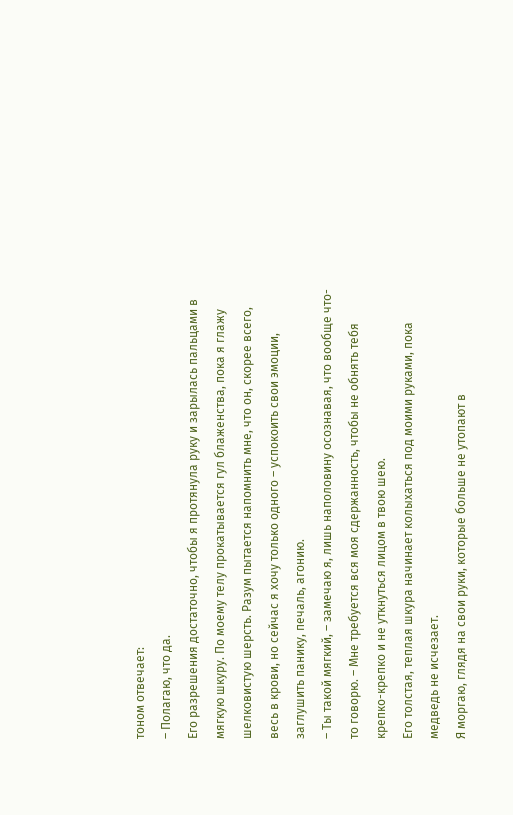тоном отвечает:
– Полагаю, что да.
Его разрешения достаточно, чтобы я протянула руку и зарылась пальцами в мягкую шкуру. По моему телу прокатывается гул блаженства, пока я глажу шелковистую шерсть. Разум пытается напомнить мне, что он, скорее всего, весь в крови, но сейчас я хочу только одного – успокоить свои эмоции, заглушить панику, печаль, агонию.
– Ты такой мягкий, – замечаю я, лишь наполовину осознавая, что вообще что-то говорю. – Мне требуется вся моя сдержанность, чтобы не обнять тебя крепко-крепко и не уткнуться лицом в твою шею.
Его толстая, теплая шкура начинает колыхаться под моими руками, пока медведь не исчезает.
Я моргаю, глядя на свои руки, которые больше не утопают в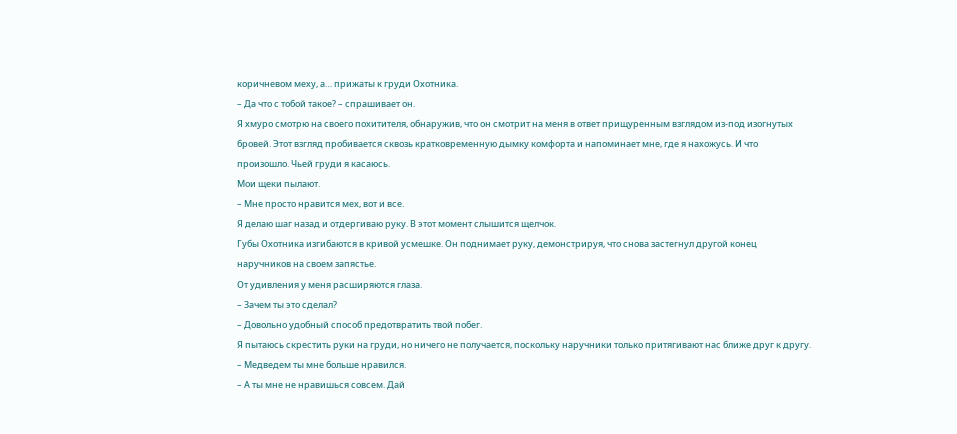коричневом меху, а… прижаты к груди Охотника.
– Да что с тобой такое? – спрашивает он.
Я хмуро смотрю на своего похитителя, обнаружив, что он смотрит на меня в ответ прищуренным взглядом из-под изогнутых бровей. Этот взгляд пробивается сквозь кратковременную дымку комфорта и напоминает мне, где я нахожусь. И что произошло. Чьей груди я касаюсь.
Мои щеки пылают.
– Мне просто нравится мех, вот и все.
Я делаю шаг назад и отдергиваю руку. В этот момент слышится щелчок.
Губы Охотника изгибаются в кривой усмешке. Он поднимает руку, демонстрируя, что снова застегнул другой конец наручников на своем запястье.
От удивления у меня расширяются глаза.
– Зачем ты это сделал?
– Довольно удобный способ предотвратить твой побег.
Я пытаюсь скрестить руки на груди, но ничего не получается, поскольку наручники только притягивают нас ближе друг к другу.
– Медведем ты мне больше нравился.
– А ты мне не нравишься совсем. Дай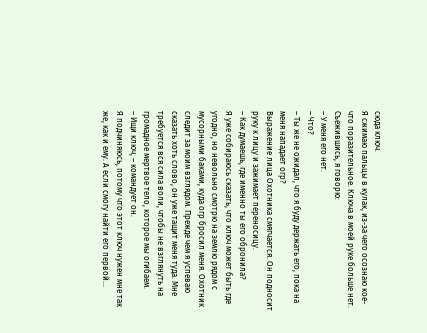сюда ключ.
Я сжимаю пальцы в кулак, из-за чего осознаю кое-что поразительное. Ключа в моей руке больше нет. Съежившись, я говорю:
– У меня его нет.
– Что?
– Ты же не ожидал, что я буду держать его, пока на меня нападает огр?
Выражение лица Охотника смягчается. Он подносит руку к лицу и зажимает переносицу.
– Как думаешь, где именно ты его обронила?
Я уже собираюсь сказать, что ключ может быть где угодно, но невольно смотрю на землю рядом с мусорными баками, куда огр бросил меня. Охотник следит за моим взглядом. Прежде чем я успеваю сказать хоть слово, он уже тащит меня туда. Мне требуется вся сила воли, чтобы не взглянуть на громадное мертвое тело, которое мы огибаем.
– Ищи ключ, – командует он.
Я подчиняюсь, потому что этот ключ нужен мне так же, как и ему. А если смогу найти его первой…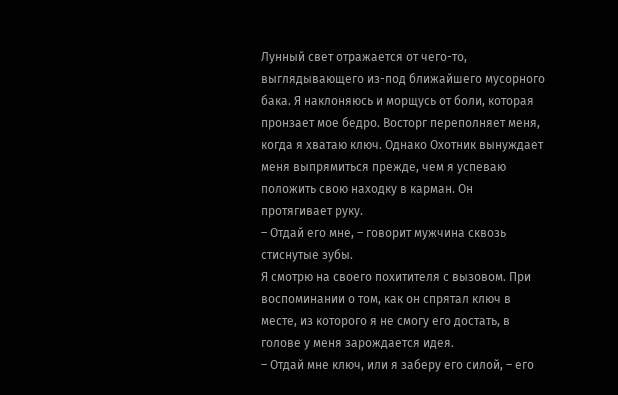Лунный свет отражается от чего-то, выглядывающего из-под ближайшего мусорного бака. Я наклоняюсь и морщусь от боли, которая пронзает мое бедро. Восторг переполняет меня, когда я хватаю ключ. Однако Охотник вынуждает меня выпрямиться прежде, чем я успеваю положить свою находку в карман. Он протягивает руку.
– Отдай его мне, – говорит мужчина сквозь стиснутые зубы.
Я смотрю на своего похитителя с вызовом. При воспоминании о том, как он спрятал ключ в месте, из которого я не смогу его достать, в голове у меня зарождается идея.
– Отдай мне ключ, или я заберу его силой, – его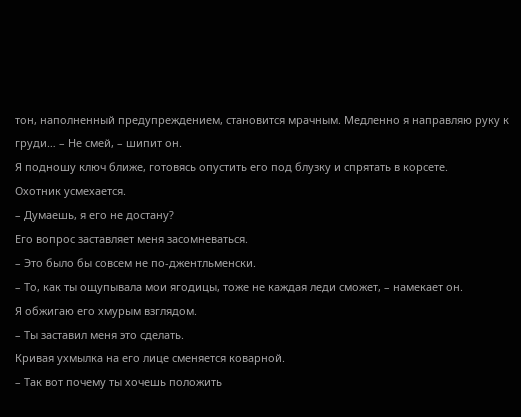тон, наполненный предупреждением, становится мрачным. Медленно я направляю руку к груди… – Не смей, – шипит он.
Я подношу ключ ближе, готовясь опустить его под блузку и спрятать в корсете.
Охотник усмехается.
– Думаешь, я его не достану?
Его вопрос заставляет меня засомневаться.
– Это было бы совсем не по-джентльменски.
– То, как ты ощупывала мои ягодицы, тоже не каждая леди сможет, – намекает он.
Я обжигаю его хмурым взглядом.
– Ты заставил меня это сделать.
Кривая ухмылка на его лице сменяется коварной.
– Так вот почему ты хочешь положить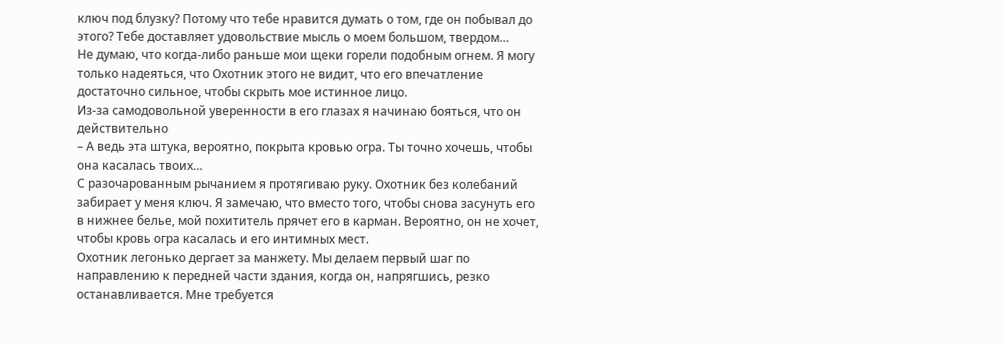ключ под блузку? Потому что тебе нравится думать о том, где он побывал до этого? Тебе доставляет удовольствие мысль о моем большом, твердом…
Не думаю, что когда-либо раньше мои щеки горели подобным огнем. Я могу только надеяться, что Охотник этого не видит, что его впечатление достаточно сильное, чтобы скрыть мое истинное лицо.
Из-за самодовольной уверенности в его глазах я начинаю бояться, что он действительно
– А ведь эта штука, вероятно, покрыта кровью огра. Ты точно хочешь, чтобы она касалась твоих…
С разочарованным рычанием я протягиваю руку. Охотник без колебаний забирает у меня ключ. Я замечаю, что вместо того, чтобы снова засунуть его в нижнее белье, мой похититель прячет его в карман. Вероятно, он не хочет, чтобы кровь огра касалась и его интимных мест.
Охотник легонько дергает за манжету. Мы делаем первый шаг по направлению к передней части здания, когда он, напрягшись, резко останавливается. Мне требуется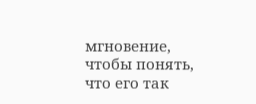мгновение, чтобы понять, что его так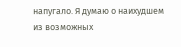напугало. Я думаю о наихудшем из возможных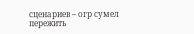сценариев – огр сумел пережить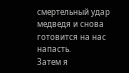смертельный удар медведя и снова готовится на нас напасть.
Затем я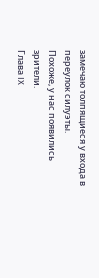замечаю толпящиеся у входа в переулок силуэты.
Похоже, у нас появились зрители.
Глава IX